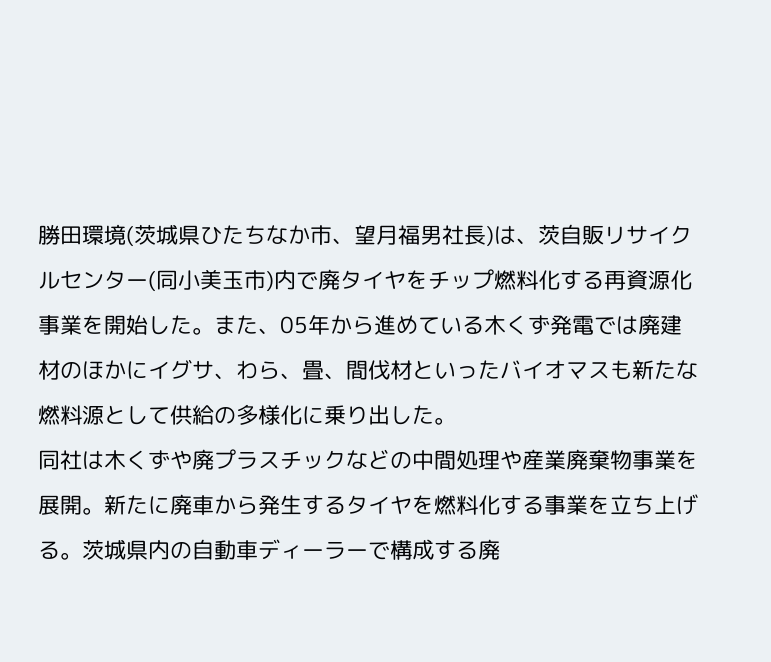勝田環境(茨城県ひたちなか市、望月福男社長)は、茨自販リサイクルセンター(同小美玉市)内で廃タイヤをチップ燃料化する再資源化事業を開始した。また、05年から進めている木くず発電では廃建材のほかにイグサ、わら、畳、間伐材といったバイオマスも新たな燃料源として供給の多様化に乗り出した。
同社は木くずや廃プラスチックなどの中間処理や産業廃棄物事業を展開。新たに廃車から発生するタイヤを燃料化する事業を立ち上げる。茨城県内の自動車ディーラーで構成する廃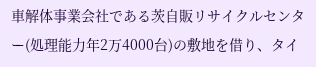車解体事業会社である茨自販リサイクルセンター(処理能力年2万4000台)の敷地を借り、タイ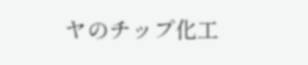ヤのチップ化工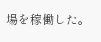場を稼働した。